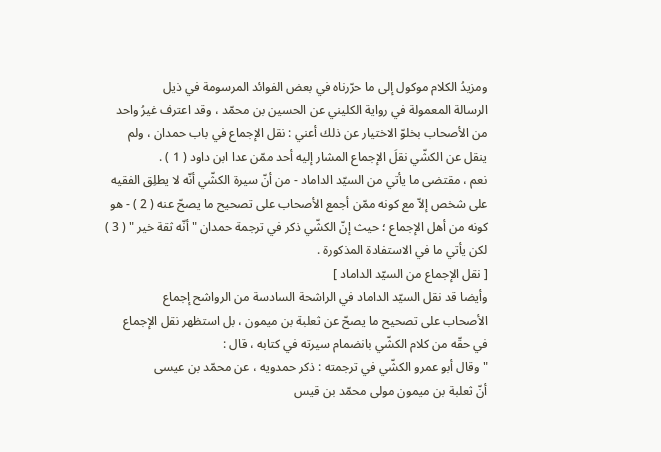ومزيدُ الكلام موكول إلى ما حرّرناه في بعض الفوائد المرسومة في ذيل
الرسالة المعمولة في رواية الكليني عن الحسين بن محمّد ، وقد اعترف غيرُ واحد
من الأصحاب بخلوّ الاختيار عن ذلك أعني : نقل الإجماع في باب حمدان ، ولم
ينقل عن الكشّي نقلَ الإجماع المشار إليه أحد ممّن عدا ابن داود ( 1 ) .
نعم ، مقتضى ما يأتي من السيّد الداماد - من أنّ سيرة الكشّي أنّه لا يطلِق الفقيه
على شخص إلاّ مع كونه ممّن أجمع الأصحاب على تصحيح ما يصحّ عنه ( 2 ) - هو
كونه من أهل الإجماع ؛ حيث إنّ الكشّي ذكر في ترجمة حمدان " أنّه ثقة خير " ( 3 )
لكن يأتي ما في الاستفادة المذكورة .
[ نقل الإجماع من السيّد الداماد ]
وأيضا قد نقل السيّد الداماد في الراشحة السادسة من الرواشح إجماع
الأصحاب على تصحيح ما يصحّ عن ثعلبة بن ميمون ، بل استظهر نقل الإجماع
في حقّه من كلام الكشّي بانضمام سيرته في كتابه ، قال :
" وقال أبو عمرو الكشّي في ترجمته : ذكر حمدويه ، عن محمّد بن عيسى
أنّ ثعلبة بن ميمون مولى محمّد بن قيس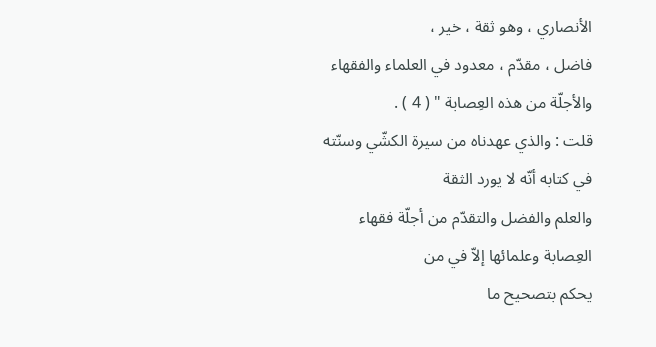الأنصاري ، وهو ثقة ، خير ،
فاضل ، مقدّم ، معدود في العلماء والفقهاء والأجلّة من هذه العِصابة " ( 4 ) .
قلت : والذي عهدناه من سيرة الكشّي وسنّته في كتابه أنّه لا يورد الثقة
والعلم والفضل والتقدّم من أجلّة فقهاء العِصابة وعلمائها إلاّ في من
يحكم بتصحيح ما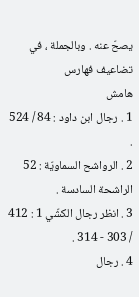يصحّ عنه . وبالجملة ، في تضاعيف فهارس
هامش
1 . رجال ابن داود : 84 / 524 .
2 . الرواشح السماويّة : 52 الراشحة السادسة .
3 . انظر رجال الكشّي 1 : 412 / 303 - 314 .
4 . رجال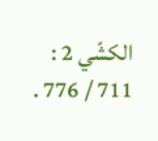الكشّي 2 : 711 / 776 .